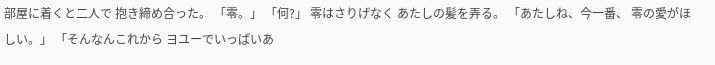部屋に着くと二人で 抱き締め合った。 「零。」 「何?」 零はさりげなく あたしの髪を弄る。 「あたしね、今一番、 零の愛がほしい。」 「そんなんこれから ヨユーでいっぱいあ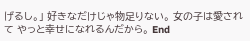げるし。」 好きなだけじゃ物足りない。 女の子は愛されて やっと幸せになれるんだから。 End